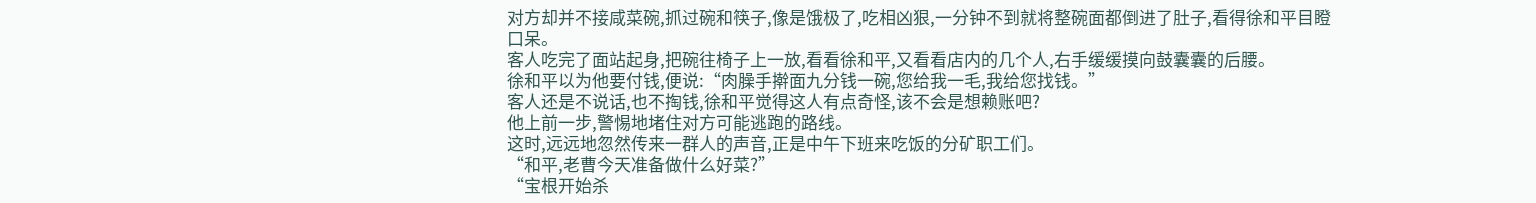对方却并不接咸菜碗,抓过碗和筷子,像是饿极了,吃相凶狠,一分钟不到就将整碗面都倒进了肚子,看得徐和平目瞪口呆。
客人吃完了面站起身,把碗往椅子上一放,看看徐和平,又看看店内的几个人,右手缓缓摸向鼓囊囊的后腰。
徐和平以为他要付钱,便说:“肉臊手擀面九分钱一碗,您给我一毛,我给您找钱。”
客人还是不说话,也不掏钱,徐和平觉得这人有点奇怪,该不会是想赖账吧?
他上前一步,警惕地堵住对方可能逃跑的路线。
这时,远远地忽然传来一群人的声音,正是中午下班来吃饭的分矿职工们。
“和平,老曹今天准备做什么好菜?”
“宝根开始杀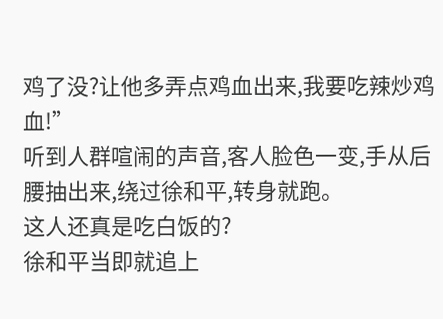鸡了没?让他多弄点鸡血出来,我要吃辣炒鸡血!”
听到人群喧闹的声音,客人脸色一变,手从后腰抽出来,绕过徐和平,转身就跑。
这人还真是吃白饭的?
徐和平当即就追上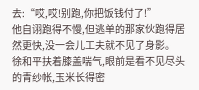去:“哎,哎!别跑,你把饭钱付了!”
他自诩跑得不慢,但逃单的那家伙跑得居然更快,没一会儿工夫就不见了身影。
徐和平扶着膝盖喘气,眼前是看不见尽头的青纱帐,玉米长得密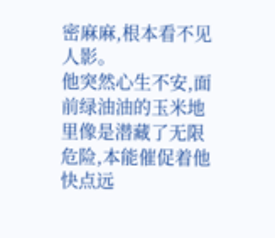密麻麻,根本看不见人影。
他突然心生不安,面前绿油油的玉米地里像是潜藏了无限危险,本能催促着他快点远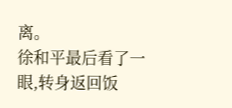离。
徐和平最后看了一眼,转身返回饭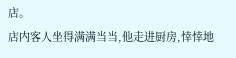店。
店内客人坐得满满当当,他走进厨房,悻悻地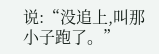说:“没追上,叫那小子跑了。”